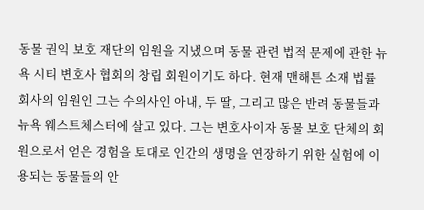동물 권익 보호 재단의 임원을 지냈으며 동물 관련 법적 문제에 관한 뉴욕 시티 변호사 협회의 창립 회원이기도 하다. 현재 맨해튼 소재 법률 회사의 임원인 그는 수의사인 아내, 두 딸, 그리고 많은 반려 동물들과 뉴욕 웨스트체스터에 살고 있다. 그는 변호사이자 동물 보호 단체의 회원으로서 얻은 경험을 토대로 인간의 생명을 연장하기 위한 실험에 이용되는 동물들의 안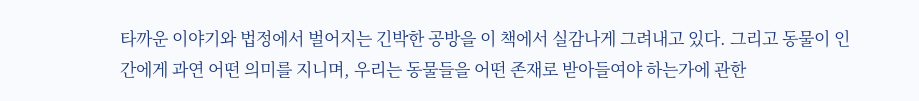타까운 이야기와 법정에서 벌어지는 긴박한 공방을 이 책에서 실감나게 그려내고 있다. 그리고 동물이 인간에게 과연 어떤 의미를 지니며, 우리는 동물들을 어떤 존재로 받아들여야 하는가에 관한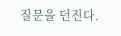질문을 던진다.